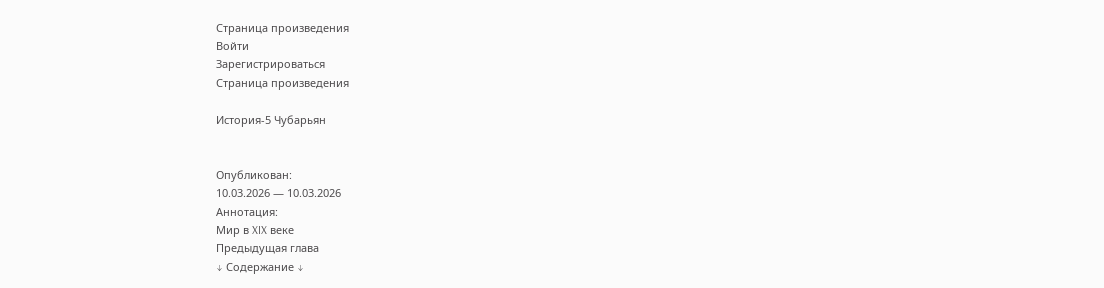Страница произведения
Войти
Зарегистрироваться
Страница произведения

История-5 Чубарьян


Опубликован:
10.03.2026 — 10.03.2026
Аннотация:
Мир в XIX веке
Предыдущая глава
↓ Содержание ↓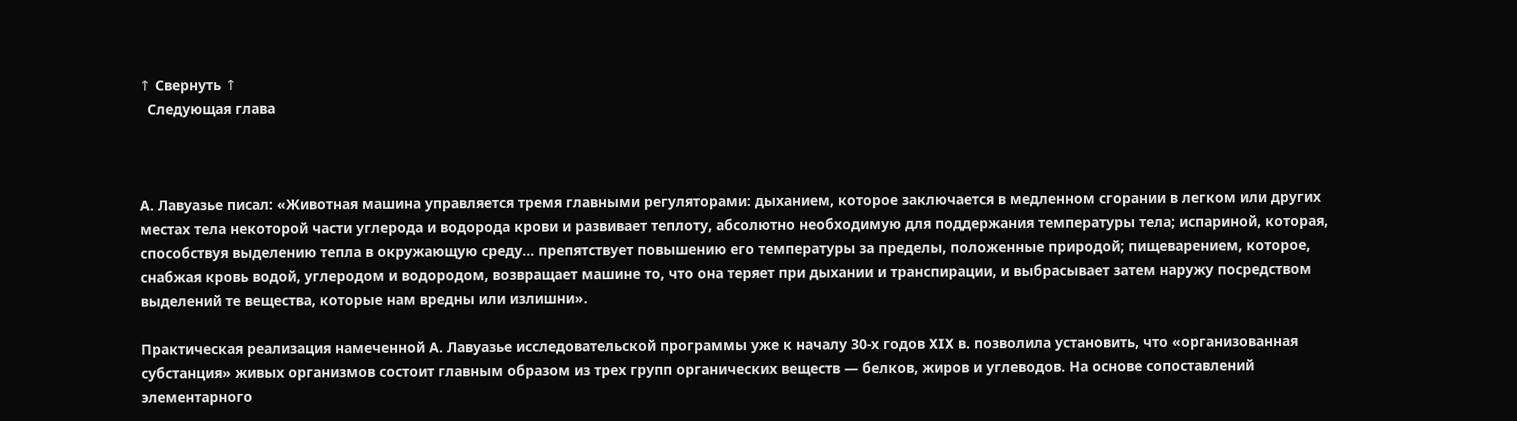↑ Свернуть ↑
  Следующая глава



А. Лавуазье писал: «Животная машина управляется тремя главными регуляторами: дыханием, которое заключается в медленном сгорании в легком или других местах тела некоторой части углерода и водорода крови и развивает теплоту, абсолютно необходимую для поддержания температуры тела; испариной, которая, способствуя выделению тепла в окружающую среду… препятствует повышению его температуры за пределы, положенные природой; пищеварением, которое, снабжая кровь водой, углеродом и водородом, возвращает машине то, что она теряет при дыхании и транспирации, и выбрасывает затем наружу посредством выделений те вещества, которые нам вредны или излишни».

Практическая реализация намеченной А. Лавуазье исследовательской программы уже к началу 30-х годов XIX в. позволила установить, что «организованная субстанция» живых организмов состоит главным образом из трех групп органических веществ — белков, жиров и углеводов. На основе сопоставлений элементарного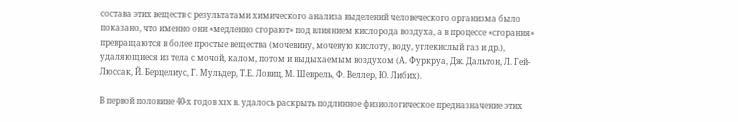состава этих веществ с результатами химического анализа выделений человеческого организма было показано, что именно они «медленно сгорают» под влиянием кислорода воздуха, а в процессе «сгорания» превращаются в более простые вещества (мочевину, мочевую кислоту, воду, углекислый газ и др.), удаляющиеся из тела с мочой, калом, потом и выдыхаемым воздухом (А. Фуркруа, Дж. Дальтон, Л. Гей-Люссак, Й. Берцелиус, Г. Мульдер, Т.Е. Ловиц, М. Шеврель, Ф. Веллер, Ю. Либих).

В первой половине 40-х годов XIX в. удалось раскрыть подлинное физиологическое предназначение этих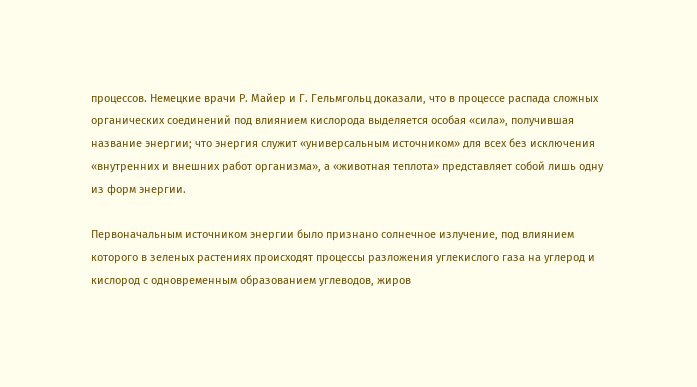процессов. Немецкие врачи Р. Майер и Г. Гельмгольц доказали, что в процессе распада сложных органических соединений под влиянием кислорода выделяется особая «сила», получившая название энергии; что энергия служит «универсальным источником» для всех без исключения «внутренних и внешних работ организма», а «животная теплота» представляет собой лишь одну из форм энергии.

Первоначальным источником энергии было признано солнечное излучение, под влиянием которого в зеленых растениях происходят процессы разложения углекислого газа на углерод и кислород с одновременным образованием углеводов, жиров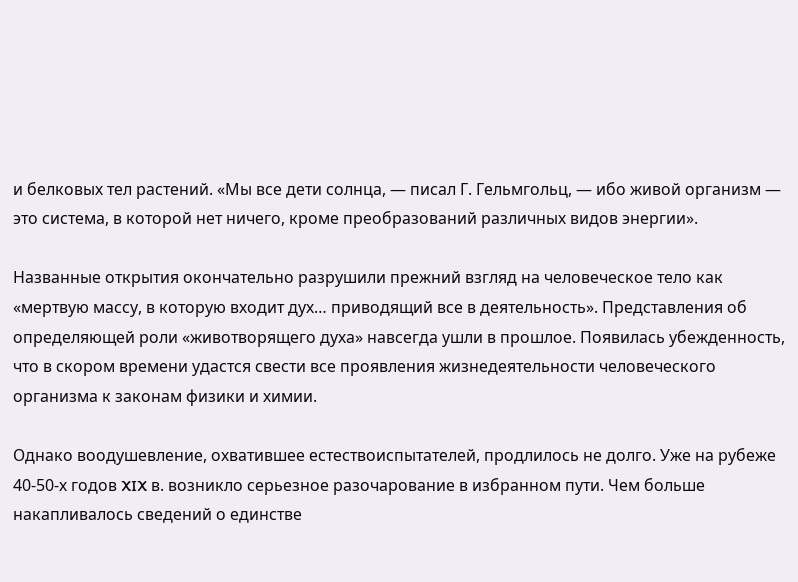и белковых тел растений. «Мы все дети солнца, — писал Г. Гельмгольц, — ибо живой организм — это система, в которой нет ничего, кроме преобразований различных видов энергии».

Названные открытия окончательно разрушили прежний взгляд на человеческое тело как «мертвую массу, в которую входит дух… приводящий все в деятельность». Представления об определяющей роли «животворящего духа» навсегда ушли в прошлое. Появилась убежденность, что в скором времени удастся свести все проявления жизнедеятельности человеческого организма к законам физики и химии.

Однако воодушевление, охватившее естествоиспытателей, продлилось не долго. Уже на рубеже 40-50-х годов XIX в. возникло серьезное разочарование в избранном пути. Чем больше накапливалось сведений о единстве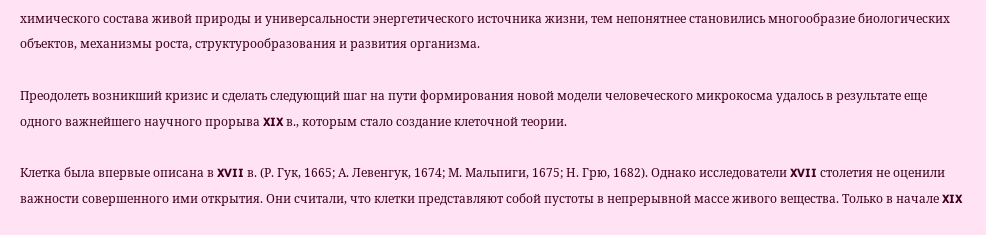химического состава живой природы и универсальности энергетического источника жизни, тем непонятнее становились многообразие биологических объектов, механизмы роста, структурообразования и развития организма.

Преодолеть возникший кризис и сделать следующий шаг на пути формирования новой модели человеческого микрокосма удалось в результате еще одного важнейшего научного прорыва XIX в., которым стало создание клеточной теории.

Клетка была впервые описана в XVII в. (Р. Гук, 1665; А. Левенгук, 1674; М. Мальпиги, 1675; Н. Грю, 1682). Однако исследователи XVII столетия не оценили важности совершенного ими открытия. Они считали, что клетки представляют собой пустоты в непрерывной массе живого вещества. Только в начале XIX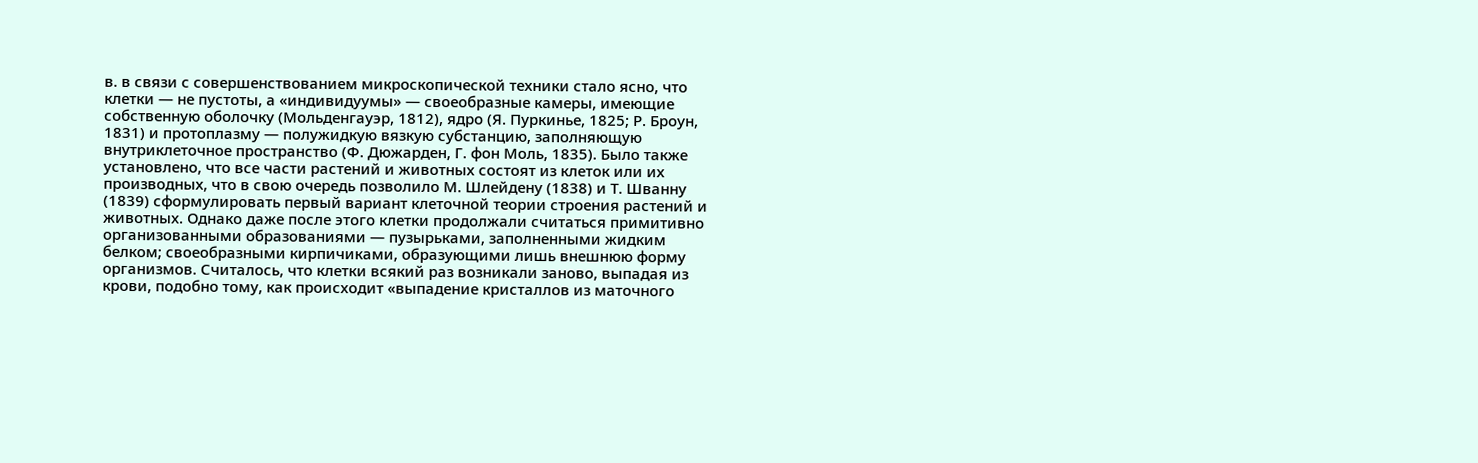в. в связи с совершенствованием микроскопической техники стало ясно, что клетки — не пустоты, а «индивидуумы» — своеобразные камеры, имеющие собственную оболочку (Мольденгауэр, 1812), ядро (Я. Пуркинье, 1825; Р. Броун, 1831) и протоплазму — полужидкую вязкую субстанцию, заполняющую внутриклеточное пространство (Ф. Дюжарден, Г. фон Моль, 1835). Было также установлено, что все части растений и животных состоят из клеток или их производных, что в свою очередь позволило М. Шлейдену (1838) и Т. Шванну (1839) сформулировать первый вариант клеточной теории строения растений и животных. Однако даже после этого клетки продолжали считаться примитивно организованными образованиями — пузырьками, заполненными жидким белком; своеобразными кирпичиками, образующими лишь внешнюю форму организмов. Считалось, что клетки всякий раз возникали заново, выпадая из крови, подобно тому, как происходит «выпадение кристаллов из маточного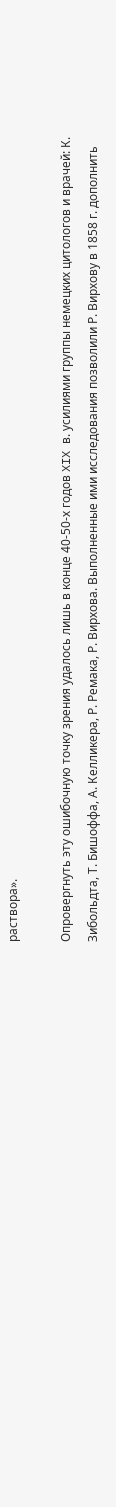раствора».

Опровергнуть эту ошибочную точку зрения удалось лишь в конце 40-50-х годов XIX в. усилиями группы немецких цитологов и врачей: К. Зибольдта, Т. Бишоффа, А. Келликера, Р. Ремака, Р. Вирхова. Выполненные ими исследования позволили Р. Вирхову в 1858 г. дополнить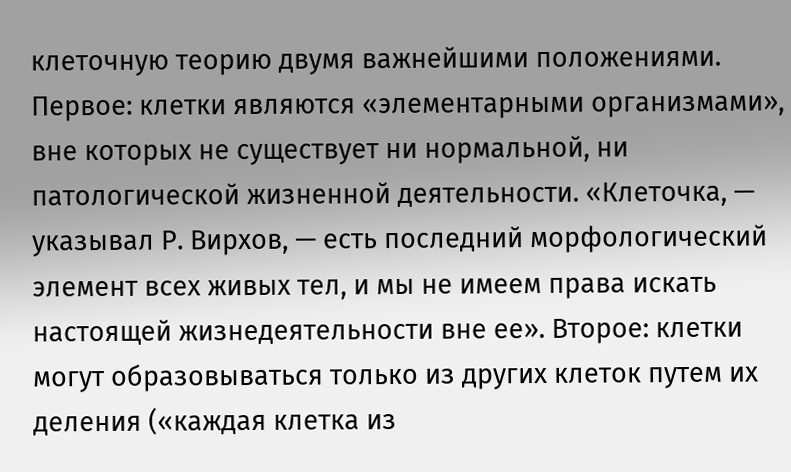клеточную теорию двумя важнейшими положениями. Первое: клетки являются «элементарными организмами», вне которых не существует ни нормальной, ни патологической жизненной деятельности. «Клеточка, — указывал Р. Вирхов, — есть последний морфологический элемент всех живых тел, и мы не имеем права искать настоящей жизнедеятельности вне ее». Второе: клетки могут образовываться только из других клеток путем их деления («каждая клетка из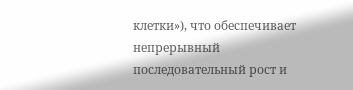клетки»), что обеспечивает непрерывный последовательный рост и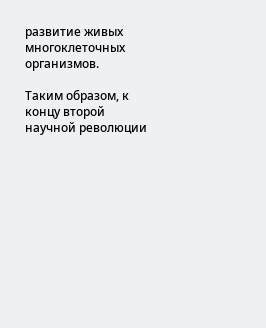развитие живых многоклеточных организмов.

Таким образом, к концу второй научной революции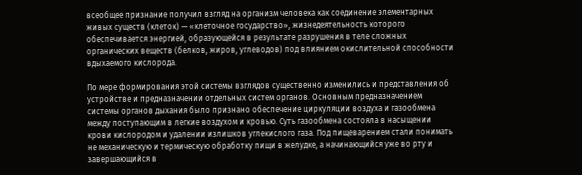всеобщее признание получил взгляд на организм человека как соединение элементарных живых существ (клеток) — «клеточное государство», жизнедеятельность которого обеспечивается энергией, образующейся в результате разрушения в теле сложных органических веществ (белков, жиров, углеводов) под влиянием окислительной способности вдыхаемого кислорода.

По мере формирования этой системы взглядов существенно изменились и представления об устройстве и предназначении отдельных систем органов. Основным предназначением системы органов дыхания было признано обеспечение циркуляции воздуха и газообмена между поступающим в легкие воздухом и кровью. Суть газообмена состояла в насыщении крови кислородом и удалении излишков углекислого газа. Под пищеварением стали понимать не механическую и термическую обработку пищи в желудке, а начинающийся уже во рту и завершающийся в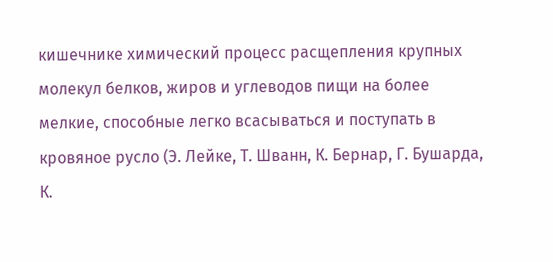кишечнике химический процесс расщепления крупных молекул белков, жиров и углеводов пищи на более мелкие, способные легко всасываться и поступать в кровяное русло (Э. Лейке, Т. Шванн, К. Бернар, Г. Бушарда, К.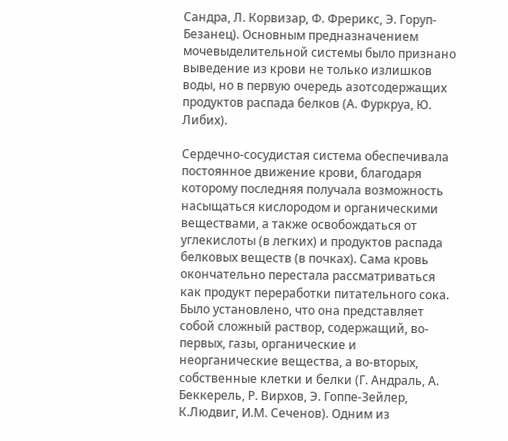Сандра, Л. Корвизар, Ф. Фрерикс, Э. Горуп-Безанец). Основным предназначением мочевыделительной системы было признано выведение из крови не только излишков воды, но в первую очередь азотсодержащих продуктов распада белков (А. Фуркруа, Ю. Либих).

Сердечно-сосудистая система обеспечивала постоянное движение крови, благодаря которому последняя получала возможность насыщаться кислородом и органическими веществами, а также освобождаться от углекислоты (в легких) и продуктов распада белковых веществ (в почках). Сама кровь окончательно перестала рассматриваться как продукт переработки питательного сока. Было установлено, что она представляет собой сложный раствор, содержащий, во-первых, газы, органические и неорганические вещества, а во-вторых, собственные клетки и белки (Г. Андраль, А. Беккерель, Р. Вирхов, Э. Гоппе-Зейлер, К.Людвиг, И.М. Сеченов). Одним из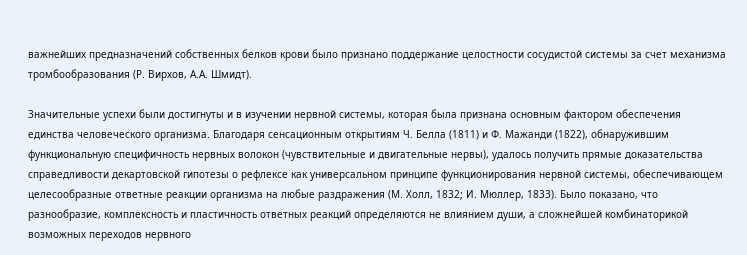важнейших предназначений собственных белков крови было признано поддержание целостности сосудистой системы за счет механизма тромбообразования (Р. Вирхов, А.А. Шмидт).

Значительные успехи были достигнуты и в изучении нервной системы, которая была признана основным фактором обеспечения единства человеческого организма. Благодаря сенсационным открытиям Ч. Белла (1811) и Ф. Мажанди (1822), обнаружившим функциональную специфичность нервных волокон (чувствительные и двигательные нервы), удалось получить прямые доказательства справедливости декартовской гипотезы о рефлексе как универсальном принципе функционирования нервной системы, обеспечивающем целесообразные ответные реакции организма на любые раздражения (М. Холл, 1832; И. Мюллер, 1833). Было показано, что разнообразие, комплексность и пластичность ответных реакций определяются не влиянием души, а сложнейшей комбинаторикой возможных переходов нервного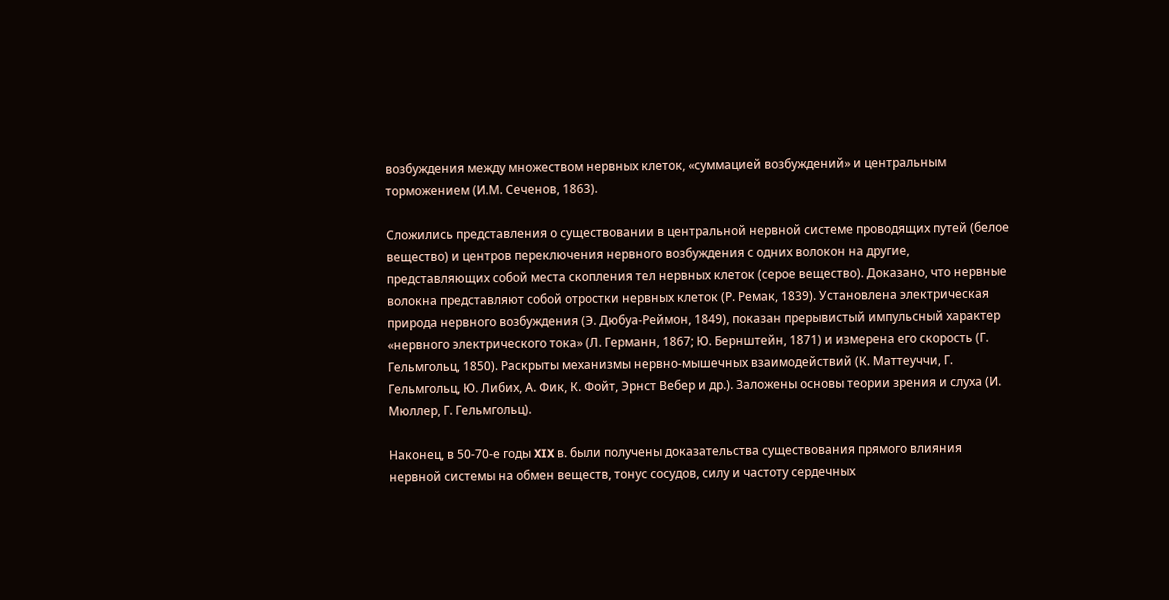возбуждения между множеством нервных клеток, «суммацией возбуждений» и центральным торможением (И.М. Сеченов, 1863).

Сложились представления о существовании в центральной нервной системе проводящих путей (белое вещество) и центров переключения нервного возбуждения с одних волокон на другие, представляющих собой места скопления тел нервных клеток (серое вещество). Доказано, что нервные волокна представляют собой отростки нервных клеток (Р. Ремак, 1839). Установлена электрическая природа нервного возбуждения (Э. Дюбуа-Реймон, 1849), показан прерывистый импульсный характер «нервного электрического тока» (Л. Германн, 1867; Ю. Бернштейн, 1871) и измерена его скорость (Г. Гельмгольц, 1850). Раскрыты механизмы нервно-мышечных взаимодействий (К. Маттеуччи, Г. Гельмгольц, Ю. Либих, А. Фик, К. Фойт, Эрнст Вебер и др.). Заложены основы теории зрения и слуха (И. Мюллер, Г. Гельмгольц).

Наконец, в 50-70-е годы XIX в. были получены доказательства существования прямого влияния нервной системы на обмен веществ, тонус сосудов, силу и частоту сердечных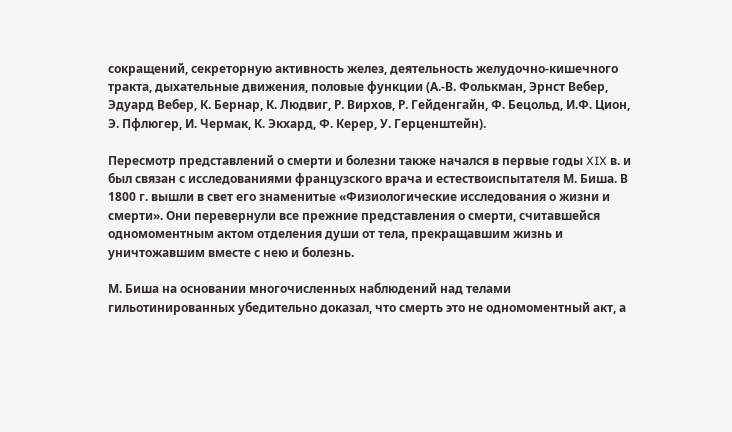сокращений, секреторную активность желез, деятельность желудочно-кишечного тракта, дыхательные движения, половые функции (А.-В. Фолькман, Эрнст Вебер, Эдуард Вебер, К. Бернар, К. Людвиг, Р. Вирхов, Р. Гейденгайн, Ф. Бецольд, И.Ф. Цион, Э. Пфлюгер, И. Чермак, К. Экхард, Ф. Керер, У. Герценштейн).

Пересмотр представлений о смерти и болезни также начался в первые годы XIX в. и был связан с исследованиями французского врача и естествоиспытателя М. Биша. В 1800 г. вышли в свет его знаменитые «Физиологические исследования о жизни и смерти». Они перевернули все прежние представления о смерти, считавшейся одномоментным актом отделения души от тела, прекращавшим жизнь и уничтожавшим вместе с нею и болезнь.

М. Биша на основании многочисленных наблюдений над телами гильотинированных убедительно доказал, что смерть это не одномоментный акт, а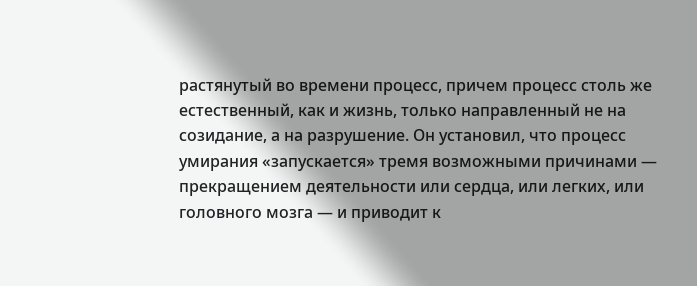растянутый во времени процесс, причем процесс столь же естественный, как и жизнь, только направленный не на созидание, а на разрушение. Он установил, что процесс умирания «запускается» тремя возможными причинами — прекращением деятельности или сердца, или легких, или головного мозга — и приводит к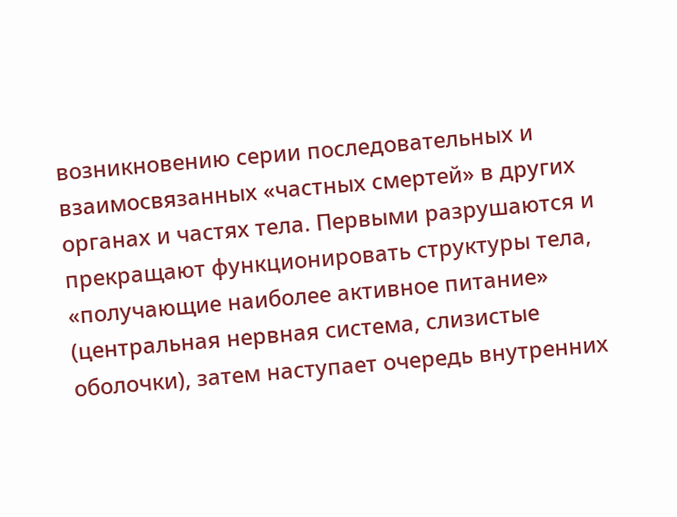возникновению серии последовательных и взаимосвязанных «частных смертей» в других органах и частях тела. Первыми разрушаются и прекращают функционировать структуры тела, «получающие наиболее активное питание» (центральная нервная система, слизистые оболочки), затем наступает очередь внутренних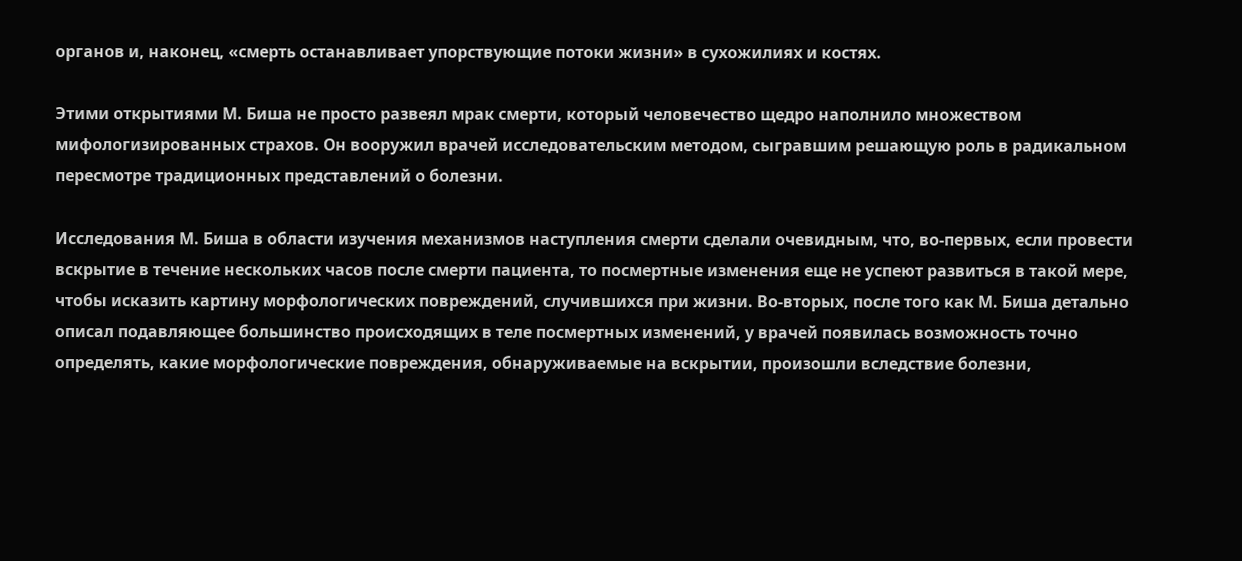органов и, наконец, «смерть останавливает упорствующие потоки жизни» в сухожилиях и костях.

Этими открытиями М. Биша не просто развеял мрак смерти, который человечество щедро наполнило множеством мифологизированных страхов. Он вооружил врачей исследовательским методом, сыгравшим решающую роль в радикальном пересмотре традиционных представлений о болезни.

Исследования М. Биша в области изучения механизмов наступления смерти сделали очевидным, что, во-первых, если провести вскрытие в течение нескольких часов после смерти пациента, то посмертные изменения еще не успеют развиться в такой мере, чтобы исказить картину морфологических повреждений, случившихся при жизни. Во-вторых, после того как М. Биша детально описал подавляющее большинство происходящих в теле посмертных изменений, у врачей появилась возможность точно определять, какие морфологические повреждения, обнаруживаемые на вскрытии, произошли вследствие болезни,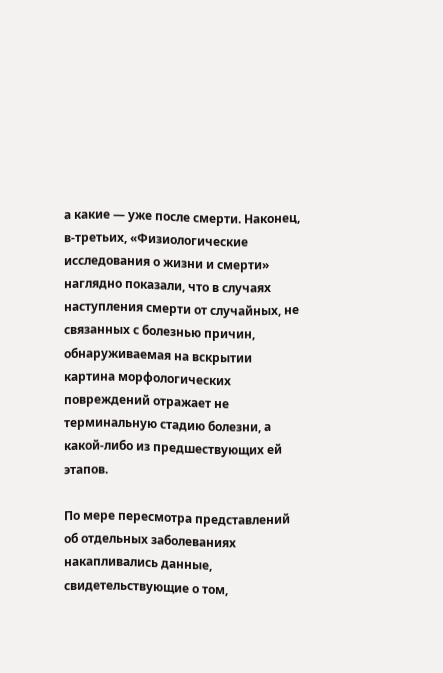а какие — уже после смерти. Наконец, в-третьих, «Физиологические исследования о жизни и смерти» наглядно показали, что в случаях наступления смерти от случайных, не связанных с болезнью причин, обнаруживаемая на вскрытии картина морфологических повреждений отражает не терминальную стадию болезни, а какой-либо из предшествующих ей этапов.

По мере пересмотра представлений об отдельных заболеваниях накапливались данные, свидетельствующие о том,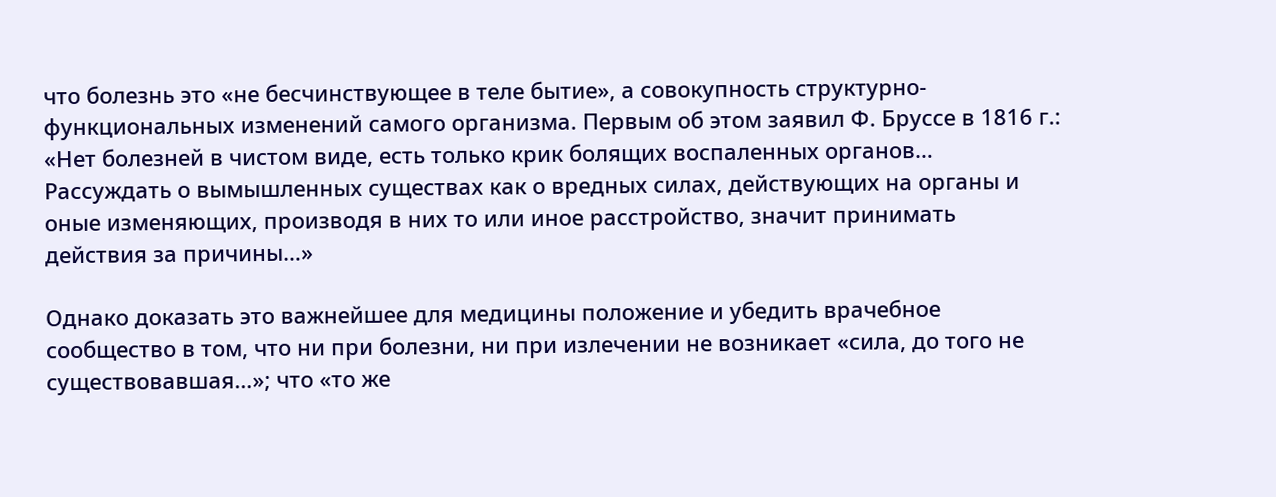что болезнь это «не бесчинствующее в теле бытие», а совокупность структурно-функциональных изменений самого организма. Первым об этом заявил Ф. Бруссе в 1816 г.: «Нет болезней в чистом виде, есть только крик болящих воспаленных органов… Рассуждать о вымышленных существах как о вредных силах, действующих на органы и оные изменяющих, производя в них то или иное расстройство, значит принимать действия за причины…»

Однако доказать это важнейшее для медицины положение и убедить врачебное сообщество в том, что ни при болезни, ни при излечении не возникает «сила, до того не существовавшая…»; что «то же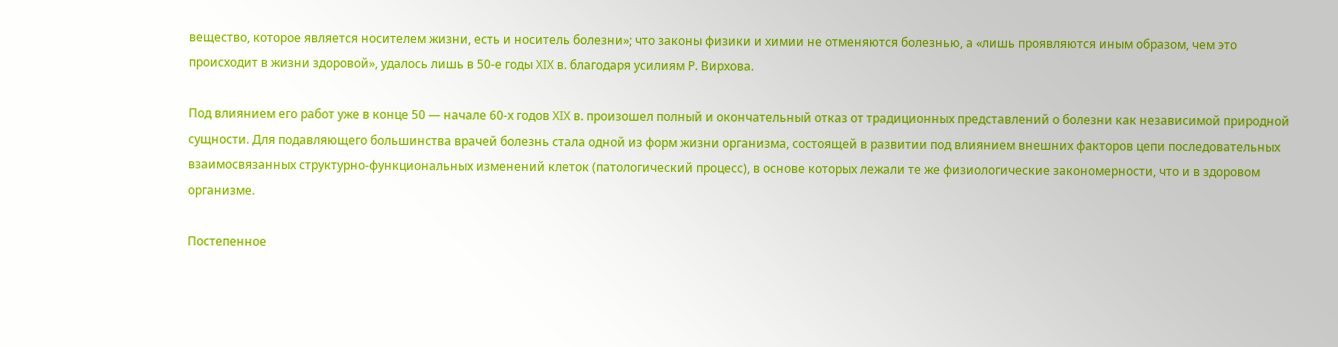вещество, которое является носителем жизни, есть и носитель болезни»; что законы физики и химии не отменяются болезнью, а «лишь проявляются иным образом, чем это происходит в жизни здоровой», удалось лишь в 50-е годы XIX в. благодаря усилиям Р. Вирхова.

Под влиянием его работ уже в конце 50 — начале 60-х годов XIX в. произошел полный и окончательный отказ от традиционных представлений о болезни как независимой природной сущности. Для подавляющего большинства врачей болезнь стала одной из форм жизни организма, состоящей в развитии под влиянием внешних факторов цепи последовательных взаимосвязанных структурно-функциональных изменений клеток (патологический процесс), в основе которых лежали те же физиологические закономерности, что и в здоровом организме.

Постепенное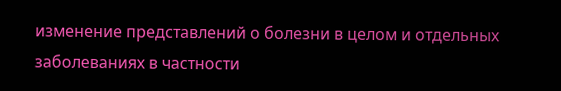изменение представлений о болезни в целом и отдельных заболеваниях в частности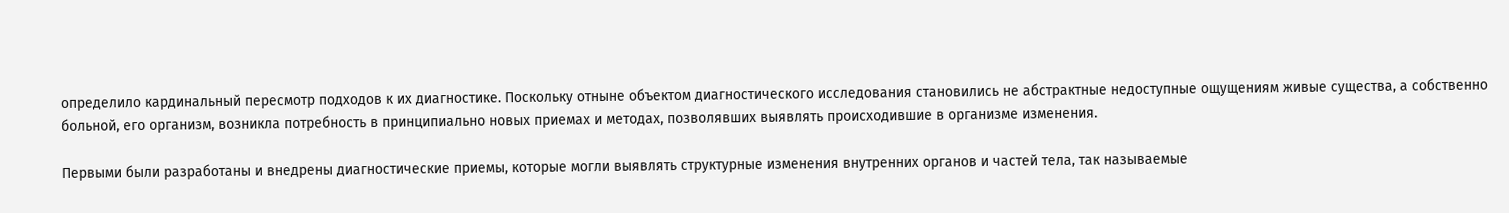определило кардинальный пересмотр подходов к их диагностике. Поскольку отныне объектом диагностического исследования становились не абстрактные недоступные ощущениям живые существа, а собственно больной, его организм, возникла потребность в принципиально новых приемах и методах, позволявших выявлять происходившие в организме изменения.

Первыми были разработаны и внедрены диагностические приемы, которые могли выявлять структурные изменения внутренних органов и частей тела, так называемые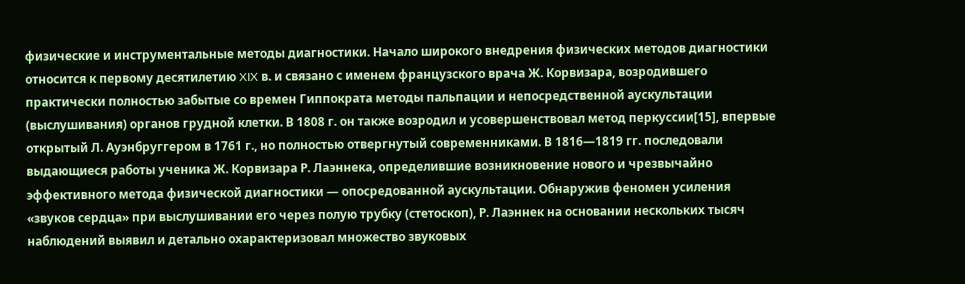физические и инструментальные методы диагностики. Начало широкого внедрения физических методов диагностики относится к первому десятилетию XIX в. и связано с именем французского врача Ж. Корвизара, возродившего практически полностью забытые со времен Гиппократа методы пальпации и непосредственной аускультации (выслушивания) органов грудной клетки. В 1808 г. он также возродил и усовершенствовал метод перкуссии[15], впервые открытый Л. Ауэнбруггером в 1761 г., но полностью отвергнутый современниками. В 1816—1819 гг. последовали выдающиеся работы ученика Ж. Корвизара Р. Лаэннека, определившие возникновение нового и чрезвычайно эффективного метода физической диагностики — опосредованной аускультации. Обнаружив феномен усиления «звуков сердца» при выслушивании его через полую трубку (стетоскоп), Р. Лаэннек на основании нескольких тысяч наблюдений выявил и детально охарактеризовал множество звуковых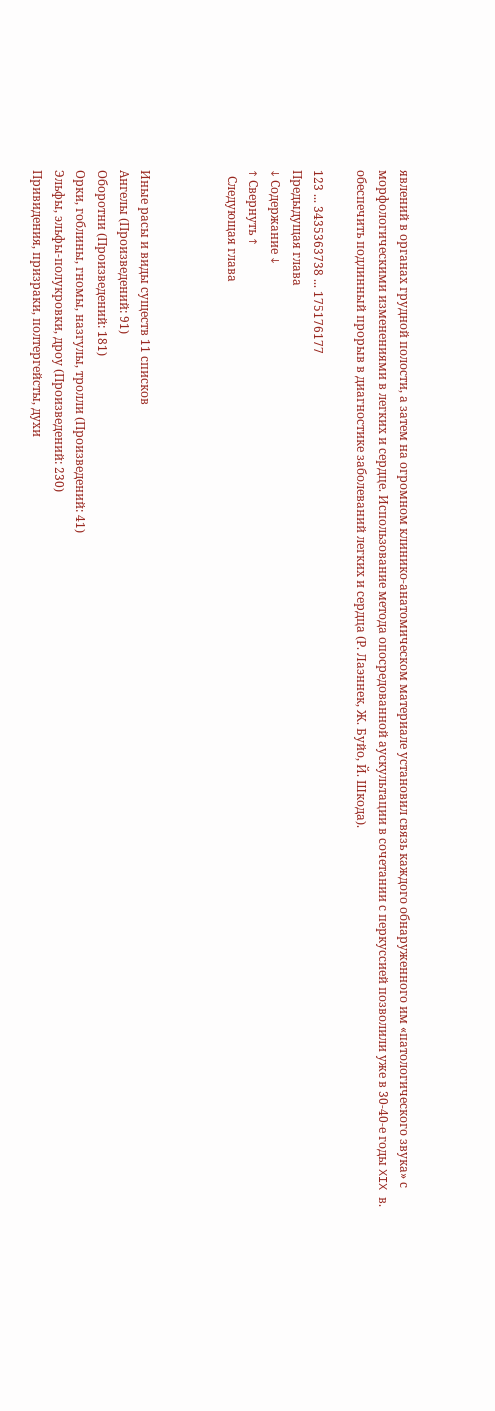явлений в органах грудной полости, а затем на огромном клинико-анатомическом материале установил связь каждого обнаруженного им «патологического звука» с морфологическими изменениями в легких и сердце. Использование метода опосредованной аускультации в сочетании с перкуссией позволили уже в 30-40-е годы XIX в. обеспечить подлинный прорыв в диагностике заболеваний легких и сердца (Р. Лаэннек, Ж. Буйо, Й. Шкода).

123 ... 3435363738 ... 175176177
Предыдущая глава
↓ Содержание ↓
↑ Свернуть ↑
  Следующая глава



Иные расы и виды существ 11 списков
Ангелы (Произведений: 91)
Оборотни (Произведений: 181)
Орки, гоблины, гномы, назгулы, тролли (Произведений: 41)
Эльфы, эльфы-полукровки, дроу (Произведений: 230)
Привидения, призраки, полтергейсты, духи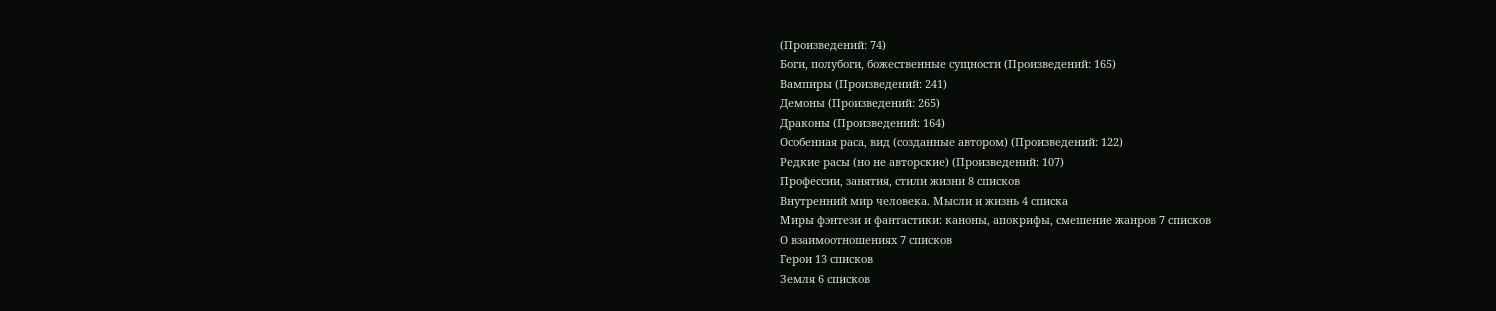(Произведений: 74)
Боги, полубоги, божественные сущности (Произведений: 165)
Вампиры (Произведений: 241)
Демоны (Произведений: 265)
Драконы (Произведений: 164)
Особенная раса, вид (созданные автором) (Произведений: 122)
Редкие расы (но не авторские) (Произведений: 107)
Профессии, занятия, стили жизни 8 списков
Внутренний мир человека. Мысли и жизнь 4 списка
Миры фэнтези и фантастики: каноны, апокрифы, смешение жанров 7 списков
О взаимоотношениях 7 списков
Герои 13 списков
Земля 6 списков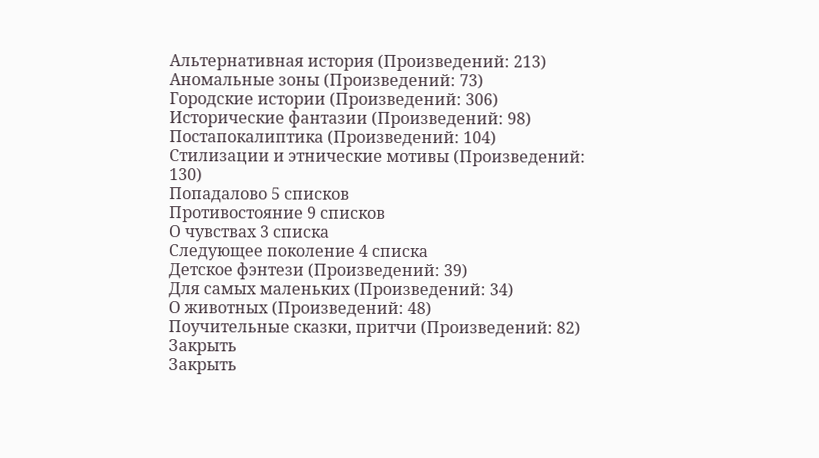Альтернативная история (Произведений: 213)
Аномальные зоны (Произведений: 73)
Городские истории (Произведений: 306)
Исторические фантазии (Произведений: 98)
Постапокалиптика (Произведений: 104)
Стилизации и этнические мотивы (Произведений: 130)
Попадалово 5 списков
Противостояние 9 списков
О чувствах 3 списка
Следующее поколение 4 списка
Детское фэнтези (Произведений: 39)
Для самых маленьких (Произведений: 34)
О животных (Произведений: 48)
Поучительные сказки, притчи (Произведений: 82)
Закрыть
Закрыть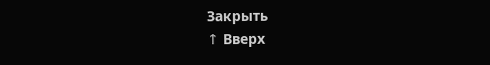Закрыть
↑ Вверх